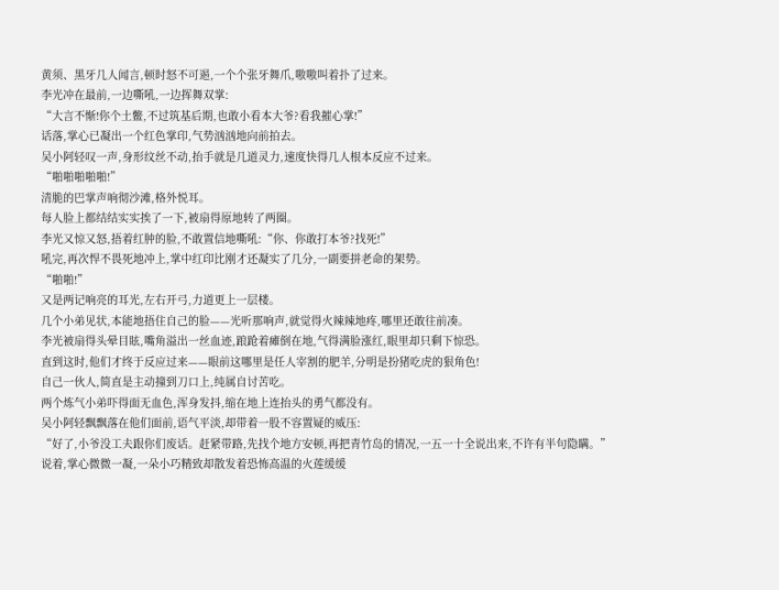黄须、黑牙几人闻言,顿时怒不可遏,一个个张牙舞爪,嗷嗷叫着扑了过来。
李光冲在最前,一边嘶吼,一边挥舞双掌:
“大言不惭!你个土鳖,不过筑基后期,也敢小看本大爷?看我摧心掌!”
话落,掌心已凝出一个红色掌印,气势汹汹地向前拍去。
吴小阿轻叹一声,身形纹丝不动,抬手就是几道灵力,速度快得几人根本反应不过来。
“啪啪啪啪啪!”
清脆的巴掌声响彻沙滩,格外悦耳。
每人脸上都结结实实挨了一下,被扇得原地转了两圈。
李光又惊又怒,捂着红肿的脸,不敢置信地嘶吼:“你、你敢打本爷?找死!”
吼完,再次悍不畏死地冲上,掌中红印比刚才还凝实了几分,一副要拼老命的架势。
“啪啪!”
又是两记响亮的耳光,左右开弓,力道更上一层楼。
几个小弟见状,本能地捂住自己的脸——光听那响声,就觉得火辣辣地疼,哪里还敢往前凑。
李光被扇得头晕目眩,嘴角溢出一丝血迹,踉跄着瘫倒在地,气得满脸涨红,眼里却只剩下惊恐。
直到这时,他们才终于反应过来——眼前这哪里是任人宰割的肥羊,分明是扮猪吃虎的狠角色!
自己一伙人,简直是主动撞到刀口上,纯属自讨苦吃。
两个炼气小弟吓得面无血色,浑身发抖,缩在地上连抬头的勇气都没有。
吴小阿轻飘飘落在他们面前,语气平淡,却带着一股不容置疑的威压:
“好了,小爷没工夫跟你们废话。赶紧带路,先找个地方安顿,再把青竹岛的情况,一五一十全说出来,不许有半句隐瞒。”
说着,掌心微微一凝,一朵小巧精致却散发着恐怖高温的火莲缓缓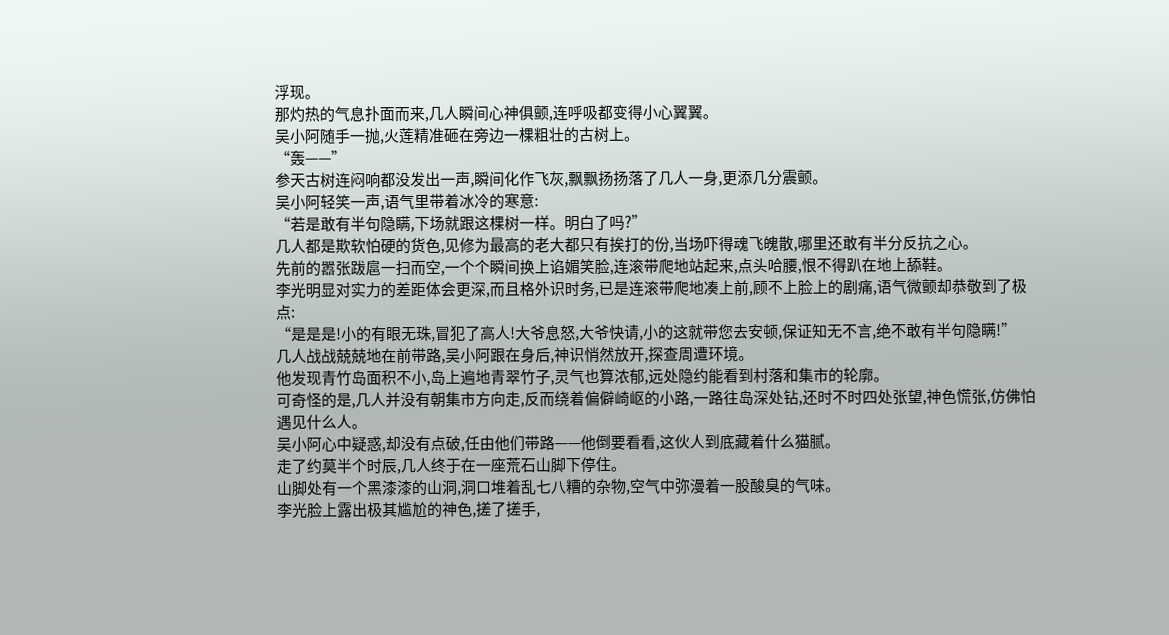浮现。
那灼热的气息扑面而来,几人瞬间心神俱颤,连呼吸都变得小心翼翼。
吴小阿随手一抛,火莲精准砸在旁边一棵粗壮的古树上。
“轰——”
参天古树连闷响都没发出一声,瞬间化作飞灰,飘飘扬扬落了几人一身,更添几分震颤。
吴小阿轻笑一声,语气里带着冰冷的寒意:
“若是敢有半句隐瞒,下场就跟这棵树一样。明白了吗?”
几人都是欺软怕硬的货色,见修为最高的老大都只有挨打的份,当场吓得魂飞魄散,哪里还敢有半分反抗之心。
先前的嚣张跋扈一扫而空,一个个瞬间换上谄媚笑脸,连滚带爬地站起来,点头哈腰,恨不得趴在地上舔鞋。
李光明显对实力的差距体会更深,而且格外识时务,已是连滚带爬地凑上前,顾不上脸上的剧痛,语气微颤却恭敬到了极点:
“是是是!小的有眼无珠,冒犯了高人!大爷息怒,大爷快请,小的这就带您去安顿,保证知无不言,绝不敢有半句隐瞒!”
几人战战兢兢地在前带路,吴小阿跟在身后,神识悄然放开,探查周遭环境。
他发现青竹岛面积不小,岛上遍地青翠竹子,灵气也算浓郁,远处隐约能看到村落和集市的轮廓。
可奇怪的是,几人并没有朝集市方向走,反而绕着偏僻崎岖的小路,一路往岛深处钻,还时不时四处张望,神色慌张,仿佛怕遇见什么人。
吴小阿心中疑惑,却没有点破,任由他们带路——他倒要看看,这伙人到底藏着什么猫腻。
走了约莫半个时辰,几人终于在一座荒石山脚下停住。
山脚处有一个黑漆漆的山洞,洞口堆着乱七八糟的杂物,空气中弥漫着一股酸臭的气味。
李光脸上露出极其尴尬的神色,搓了搓手,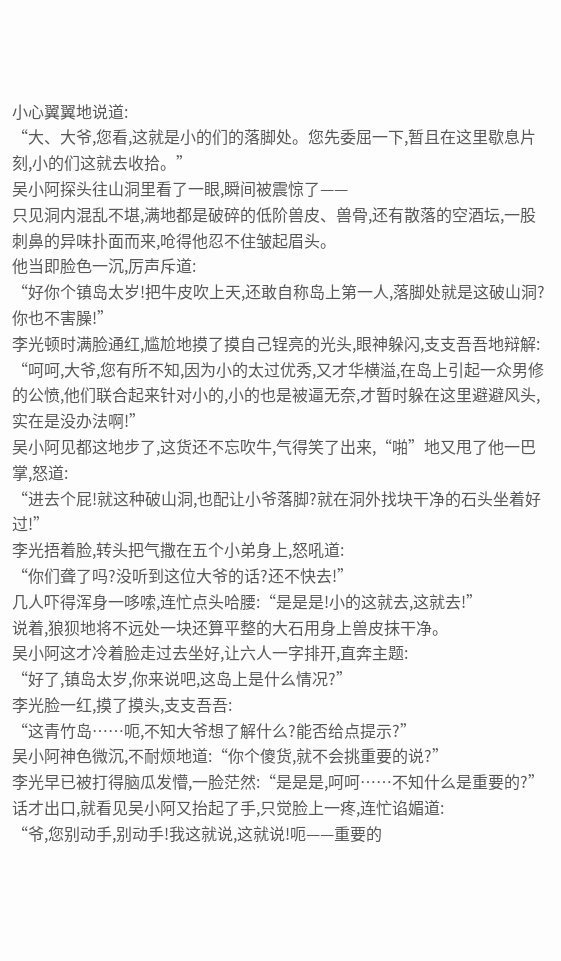小心翼翼地说道:
“大、大爷,您看,这就是小的们的落脚处。您先委屈一下,暂且在这里歇息片刻,小的们这就去收拾。”
吴小阿探头往山洞里看了一眼,瞬间被震惊了——
只见洞内混乱不堪,满地都是破碎的低阶兽皮、兽骨,还有散落的空酒坛,一股刺鼻的异味扑面而来,呛得他忍不住皱起眉头。
他当即脸色一沉,厉声斥道:
“好你个镇岛太岁!把牛皮吹上天,还敢自称岛上第一人,落脚处就是这破山洞?你也不害臊!”
李光顿时满脸通红,尴尬地摸了摸自己锃亮的光头,眼神躲闪,支支吾吾地辩解:
“呵呵,大爷,您有所不知,因为小的太过优秀,又才华横溢,在岛上引起一众男修的公愤,他们联合起来针对小的,小的也是被逼无奈,才暂时躲在这里避避风头,实在是没办法啊!”
吴小阿见都这地步了,这货还不忘吹牛,气得笑了出来,“啪”地又甩了他一巴掌,怒道:
“进去个屁!就这种破山洞,也配让小爷落脚?就在洞外找块干净的石头坐着好过!”
李光捂着脸,转头把气撒在五个小弟身上,怒吼道:
“你们聋了吗?没听到这位大爷的话?还不快去!”
几人吓得浑身一哆嗦,连忙点头哈腰:“是是是!小的这就去,这就去!”
说着,狼狈地将不远处一块还算平整的大石用身上兽皮抹干净。
吴小阿这才冷着脸走过去坐好,让六人一字排开,直奔主题:
“好了,镇岛太岁,你来说吧,这岛上是什么情况?”
李光脸一红,摸了摸头,支支吾吾:
“这青竹岛……呃,不知大爷想了解什么?能否给点提示?”
吴小阿神色微沉,不耐烦地道:“你个傻货,就不会挑重要的说?”
李光早已被打得脑瓜发懵,一脸茫然:“是是是,呵呵……不知什么是重要的?”
话才出口,就看见吴小阿又抬起了手,只觉脸上一疼,连忙谄媚道:
“爷,您别动手,别动手!我这就说,这就说!呃——重要的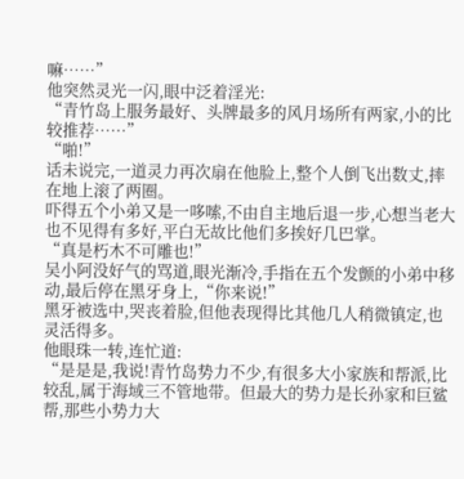嘛……”
他突然灵光一闪,眼中泛着淫光:
“青竹岛上服务最好、头牌最多的风月场所有两家,小的比较推荐……”
“啪!”
话未说完,一道灵力再次扇在他脸上,整个人倒飞出数丈,摔在地上滚了两圈。
吓得五个小弟又是一哆嗦,不由自主地后退一步,心想当老大也不见得有多好,平白无故比他们多挨好几巴掌。
“真是朽木不可雕也!”
吴小阿没好气的骂道,眼光渐冷,手指在五个发颤的小弟中移动,最后停在黑牙身上,“你来说!”
黑牙被选中,哭丧着脸,但他表现得比其他几人稍微镇定,也灵活得多。
他眼珠一转,连忙道:
“是是是,我说!青竹岛势力不少,有很多大小家族和帮派,比较乱,属于海域三不管地带。但最大的势力是长孙家和巨鲨帮,那些小势力大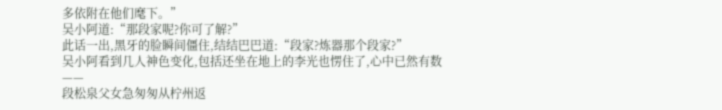多依附在他们麾下。”
吴小阿道:“那段家呢?你可了解?”
此话一出,黑牙的脸瞬间僵住,结结巴巴道:“段家?炼器那个段家?”
吴小阿看到几人神色变化,包括还坐在地上的李光也愣住了,心中已然有数——
段松泉父女急匆匆从柠州返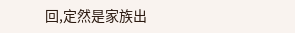回,定然是家族出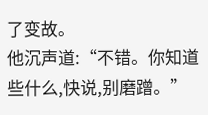了变故。
他沉声道:“不错。你知道些什么,快说,别磨蹭。”